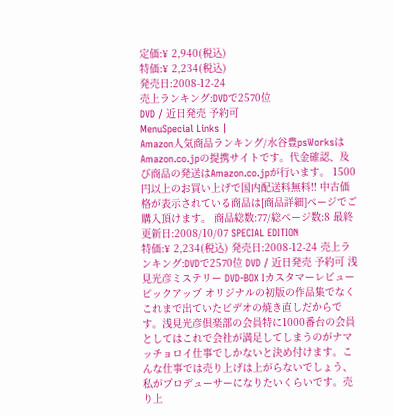定価:¥ 2,940(税込)
特価:¥ 2,234(税込)
発売日:2008-12-24
売上ランキング:DVDで2570位
DVD / 近日発売 予約可
MenuSpecial Links |
Amazon人気商品ランキング/水谷豊psWorksはAmazon.co.jpの提携サイトです。代金確認、及び商品の発送はAmazon.co.jpが行います。 1500円以上のお買い上げで国内配送料無料!! 中古価格が表示されている商品は[商品詳細]ページでご購入頂けます。 商品総数:77/総ページ数:8 最終更新日:2008/10/07 SPECIAL EDITION
特価:¥ 2,234(税込) 発売日:2008-12-24 売上ランキング:DVDで2570位 DVD / 近日発売 予約可 浅見光彦ミステリー DVD-BOX Iカスタマーレビューピックアップ オリジナルの初版の作品集でなくこれまで出ていたビデオの焼き直しだからです。浅見光彦倶楽部の会員特に1000番台の会員としてはこれで会社が満足してしまうのがナマッチョロイ仕事でしかないと決め付けます。こんな仕事では売り上げは上がらないでしょう、私がプロデューサーになりたいくらいです。売り上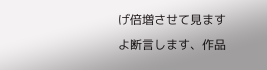げ倍増させて見ますよ断言します、作品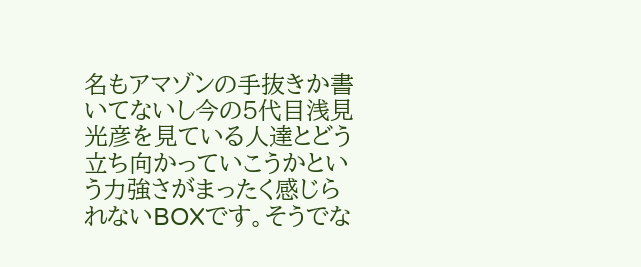名もアマゾンの手抜きか書いてないし今の5代目浅見光彦を見ている人達とどう立ち向かっていこうかという力強さがまったく感じられないBOXです。そうでな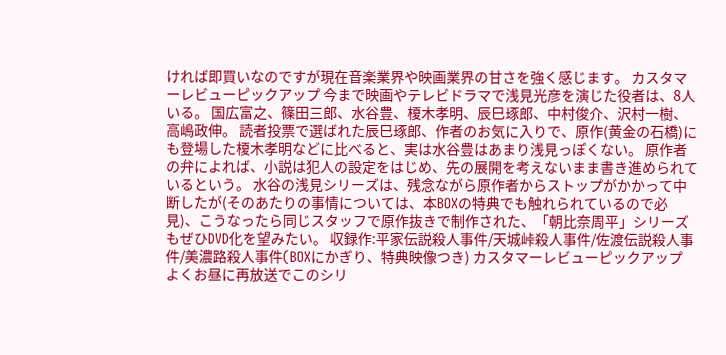ければ即買いなのですが現在音楽業界や映画業界の甘さを強く感じます。 カスタマーレビューピックアップ 今まで映画やテレビドラマで浅見光彦を演じた役者は、8人いる。 国広富之、篠田三郎、水谷豊、榎木孝明、辰巳琢郎、中村俊介、沢村一樹、高嶋政伸。 読者投票で選ばれた辰巳琢郎、作者のお気に入りで、原作(黄金の石橋)にも登場した榎木孝明などに比べると、実は水谷豊はあまり浅見っぽくない。 原作者の弁によれば、小説は犯人の設定をはじめ、先の展開を考えないまま書き進められているという。 水谷の浅見シリーズは、残念ながら原作者からストップがかかって中断したが(そのあたりの事情については、本BOXの特典でも触れられているので必見)、こうなったら同じスタッフで原作抜きで制作された、「朝比奈周平」シリーズもぜひDVD化を望みたい。 収録作:平家伝説殺人事件/天城峠殺人事件/佐渡伝説殺人事件/美濃路殺人事件(BOXにかぎり、特典映像つき) カスタマーレビューピックアップ
よくお昼に再放送でこのシリ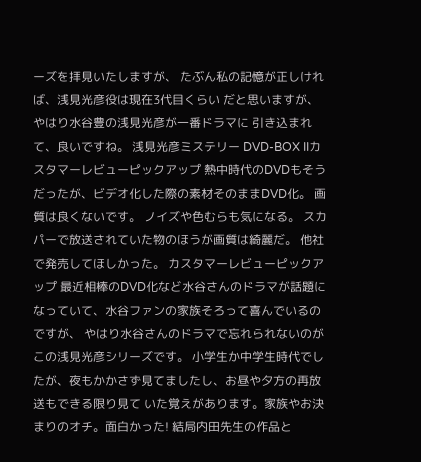ーズを拝見いたしますが、 たぶん私の記憶が正しければ、浅見光彦役は現在3代目くらい だと思いますが、やはり水谷豊の浅見光彦が一番ドラマに 引き込まれて、良いですね。 浅見光彦ミステリー DVD-BOX IIカスタマーレビューピックアップ 熱中時代のDVDもそうだったが、ビデオ化した際の素材そのままDVD化。 画質は良くないです。 ノイズや色むらも気になる。 スカパーで放送されていた物のほうが画質は綺麗だ。 他社で発売してほしかった。 カスタマーレビューピックアップ 最近相棒のDVD化など水谷さんのドラマが話題になっていて、水谷ファンの家族そろって喜んでいるのですが、 やはり水谷さんのドラマで忘れられないのがこの浅見光彦シリーズです。 小学生か中学生時代でしたが、夜もかかさず見てましたし、お昼や夕方の再放送もできる限り見て いた覚えがあります。家族やお決まりのオチ。面白かった! 結局内田先生の作品と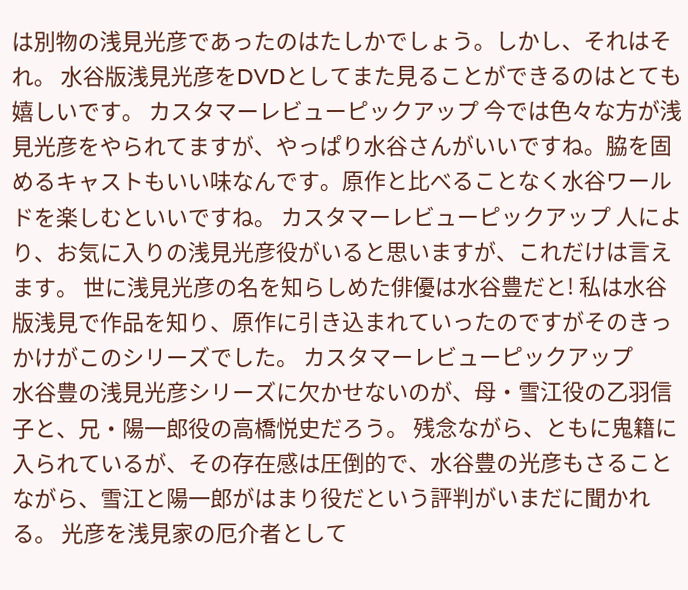は別物の浅見光彦であったのはたしかでしょう。しかし、それはそれ。 水谷版浅見光彦をDVDとしてまた見ることができるのはとても嬉しいです。 カスタマーレビューピックアップ 今では色々な方が浅見光彦をやられてますが、やっぱり水谷さんがいいですね。脇を固めるキャストもいい味なんです。原作と比べることなく水谷ワールドを楽しむといいですね。 カスタマーレビューピックアップ 人により、お気に入りの浅見光彦役がいると思いますが、これだけは言えます。 世に浅見光彦の名を知らしめた俳優は水谷豊だと! 私は水谷版浅見で作品を知り、原作に引き込まれていったのですがそのきっかけがこのシリーズでした。 カスタマーレビューピックアップ
水谷豊の浅見光彦シリーズに欠かせないのが、母・雪江役の乙羽信子と、兄・陽一郎役の高橋悦史だろう。 残念ながら、ともに鬼籍に入られているが、その存在感は圧倒的で、水谷豊の光彦もさることながら、雪江と陽一郎がはまり役だという評判がいまだに聞かれる。 光彦を浅見家の厄介者として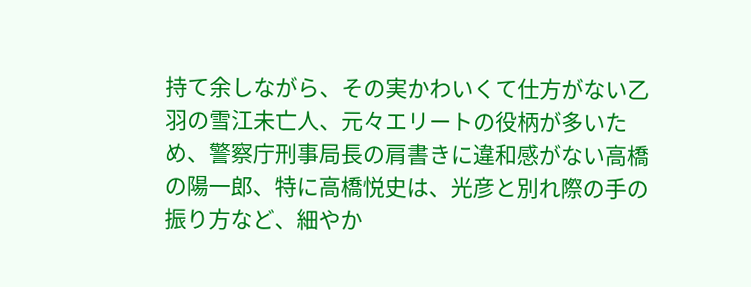持て余しながら、その実かわいくて仕方がない乙羽の雪江未亡人、元々エリートの役柄が多いため、警察庁刑事局長の肩書きに違和感がない高橋の陽一郎、特に高橋悦史は、光彦と別れ際の手の振り方など、細やか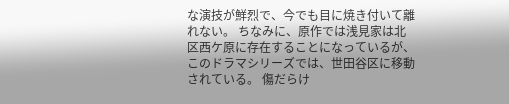な演技が鮮烈で、今でも目に焼き付いて離れない。 ちなみに、原作では浅見家は北区西ケ原に存在することになっているが、このドラマシリーズでは、世田谷区に移動されている。 傷だらけ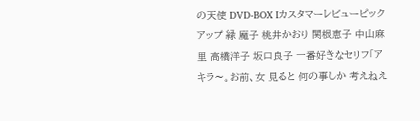の天使 DVD-BOX Iカスタマーレビューピックアップ 緑 魔子 桃井かおり 関根恵子 中山麻里 高橋洋子 坂口良子 一番好きなセリフ「アキラ〜。お前、女 見ると 何の事しか 考えねえ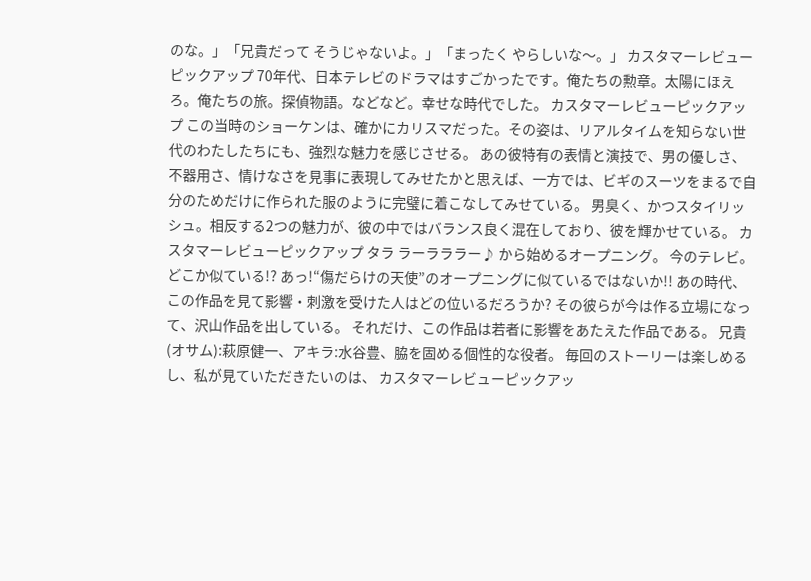のな。」「兄貴だって そうじゃないよ。」「まったく やらしいな〜。」 カスタマーレビューピックアップ 70年代、日本テレビのドラマはすごかったです。俺たちの勲章。太陽にほえろ。俺たちの旅。探偵物語。などなど。幸せな時代でした。 カスタマーレビューピックアップ この当時のショーケンは、確かにカリスマだった。その姿は、リアルタイムを知らない世代のわたしたちにも、強烈な魅力を感じさせる。 あの彼特有の表情と演技で、男の優しさ、不器用さ、情けなさを見事に表現してみせたかと思えば、一方では、ビギのスーツをまるで自分のためだけに作られた服のように完璧に着こなしてみせている。 男臭く、かつスタイリッシュ。相反する2つの魅力が、彼の中ではバランス良く混在しており、彼を輝かせている。 カスタマーレビューピックアップ タラ ラーラララー♪ から始めるオープニング。 今のテレビ。どこか似ている!? あっ!“傷だらけの天使”のオープニングに似ているではないか!! あの時代、この作品を見て影響・刺激を受けた人はどの位いるだろうか? その彼らが今は作る立場になって、沢山作品を出している。 それだけ、この作品は若者に影響をあたえた作品である。 兄貴(オサム):萩原健一、アキラ:水谷豊、脇を固める個性的な役者。 毎回のストーリーは楽しめるし、私が見ていただきたいのは、 カスタマーレビューピックアッ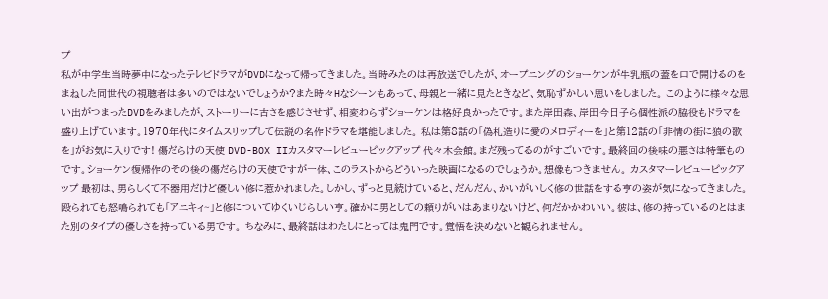プ
私が中学生当時夢中になったテレビドラマがDVDになって帰ってきました。当時みたのは再放送でしたが、オープニングのショーケンが牛乳瓶の蓋を口で開けるのをまねした同世代の視聴者は多いのではないでしょうか?また時々Hなシーンもあって、母親と一緒に見たときなど、気恥ずかしい思いをしました。 このように様々な思い出がつまったDVDをみましたが、ストーリーに古さを感じさせず、相変わらずショーケンは格好良かったです。また岸田森、岸田今日子ら個性派の脇役もドラマを盛り上げています。1970年代にタイムスリップして伝説の名作ドラマを堪能しました。 私は第8話の「偽札造りに愛のメロディーを」と第12話の「非情の街に狼の歌を」がお気に入りです! 傷だらけの天使 DVD-BOX IIカスタマーレビューピックアップ 代々木会館。まだ残ってるのがすごいです。最終回の後味の悪さは特筆ものです。ショーケン復帰作のその後の傷だらけの天使ですが一体、このラストからどういった映画になるのでしょうか。想像もつきません。 カスタマーレビューピックアップ 最初は、男らしくて不器用だけど優しい修に惹かれました。しかし、ずっと見続けていると、だんだん、かいがいしく修の世話をする亨の姿が気になってきました。 殴られても怒鳴られても「アニキィ~」と修についてゆくいじらしい亨。確かに男としての頼りがいはあまりないけど、何だかかわいい。彼は、修の持っているのとはまた別のタイプの優しさを持っている男です。 ちなみに、最終話はわたしにとっては鬼門です。覚悟を決めないと観られません。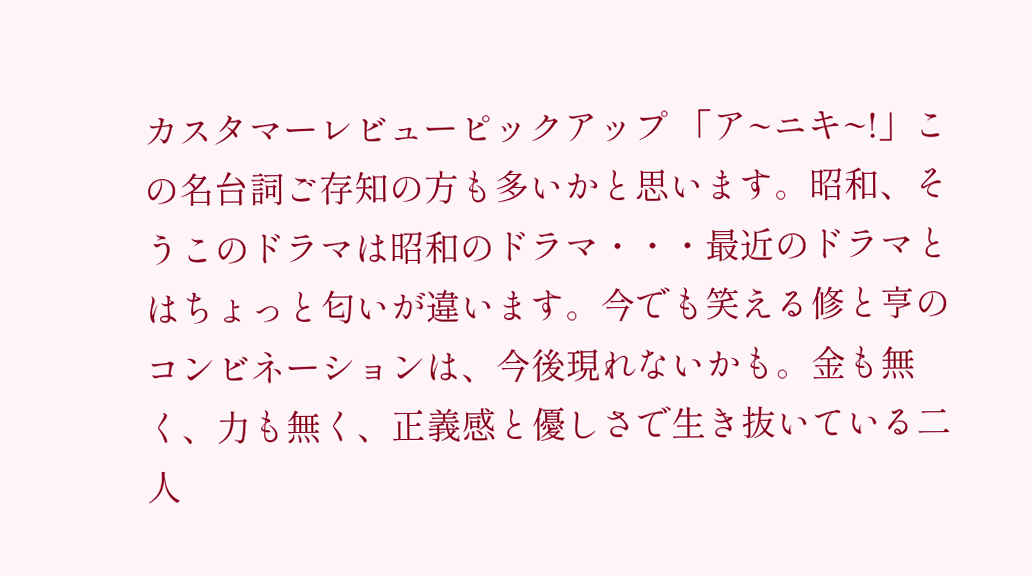カスタマーレビューピックアップ 「ア~ニキ~!」この名台詞ご存知の方も多いかと思います。昭和、そうこのドラマは昭和のドラマ・・・最近のドラマとはちょっと匂いが違います。今でも笑える修と亨のコンビネーションは、今後現れないかも。金も無く、力も無く、正義感と優しさで生き抜いている二人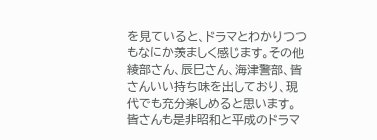を見ていると、ドラマとわかりつつもなにか羨ましく感じます。その他綾部さん、辰巳さん、海津警部、皆さんいい持ち味を出しており、現代でも充分楽しめると思います。皆さんも是非昭和と平成のドラマ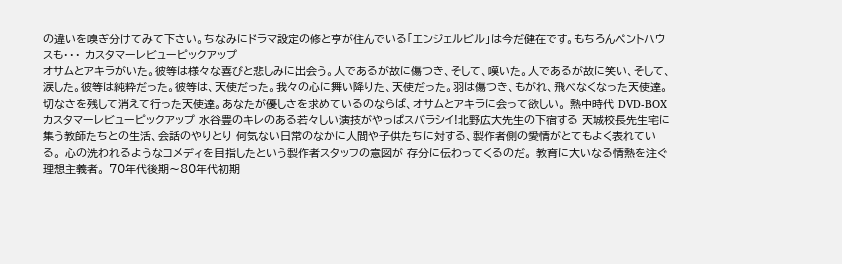の違いを嗅ぎ分けてみて下さい。ちなみにドラマ設定の修と亨が住んでいる「エンジェルビル」は今だ健在です。もちろんペントハウスも・・・ カスタマーレビューピックアップ
オサムとアキラがいた。彼等は様々な喜びと悲しみに出会う。人であるが故に傷つき、そして、嘆いた。人であるが故に笑い、そして、涙した。彼等は純粋だった。彼等は、天使だった。我々の心に舞い降りた、天使だった。羽は傷つき、もがれ、飛べなくなった天使達。切なさを残して消えて行った天使達。あなたが優しさを求めているのならば、オサムとアキラに会って欲しい。 熱中時代 DVD-BOXカスタマーレビューピックアップ 水谷豊のキレのある若々しい演技がやっぱスバラシイ!北野広大先生の下宿する 天城校長先生宅に集う教師たちとの生活、会話のやりとり 何気ない日常のなかに人間や子供たちに対する、製作者側の愛情がとてもよく表れている。 心の洗われるようなコメディを目指したという製作者スタッフの意図が 存分に伝わってくるのだ。 教育に大いなる情熱を注ぐ理想主義者。 70年代後期〜80年代初期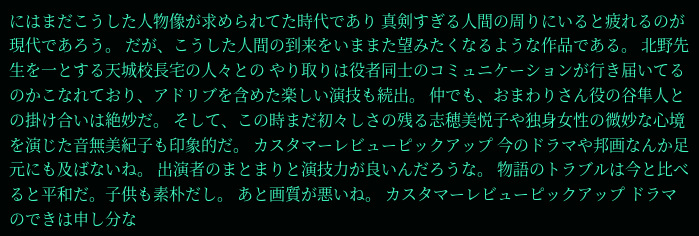にはまだこうした人物像が求められてた時代であり 真剣すぎる人間の周りにいると疲れるのが現代であろう。 だが、こうした人間の到来をいままた望みたくなるような作品である。 北野先生を一とする天城校長宅の人々との やり取りは役者同士のコミュニケーションが行き届いてるのかこなれており、アドリブを含めた楽しい演技も続出。 仲でも、おまわりさん役の谷隼人との掛け合いは絶妙だ。 そして、この時まだ初々しさの残る志穂美悦子や独身女性の微妙な心境を演じた音無美紀子も印象的だ。 カスタマーレビューピックアップ 今のドラマや邦画なんか足元にも及ばないね。 出演者のまとまりと演技力が良いんだろうな。 物語のトラブルは今と比べると平和だ。子供も素朴だし。 あと画質が悪いね。 カスタマーレビューピックアップ ドラマのできは申し分な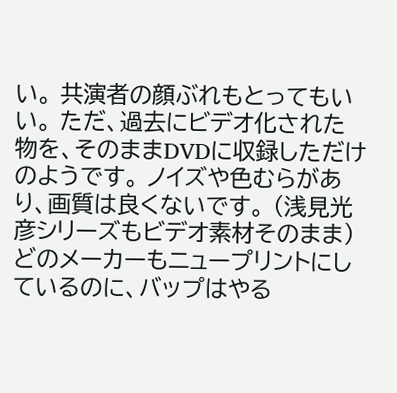い。 共演者の顔ぶれもとってもいい。 ただ、過去にビデオ化された物を、そのままDVDに収録しただけのようです。 ノイズや色むらがあり、画質は良くないです。 (浅見光彦シリーズもビデオ素材そのまま) どのメーカーもニュープリントにしているのに、バップはやる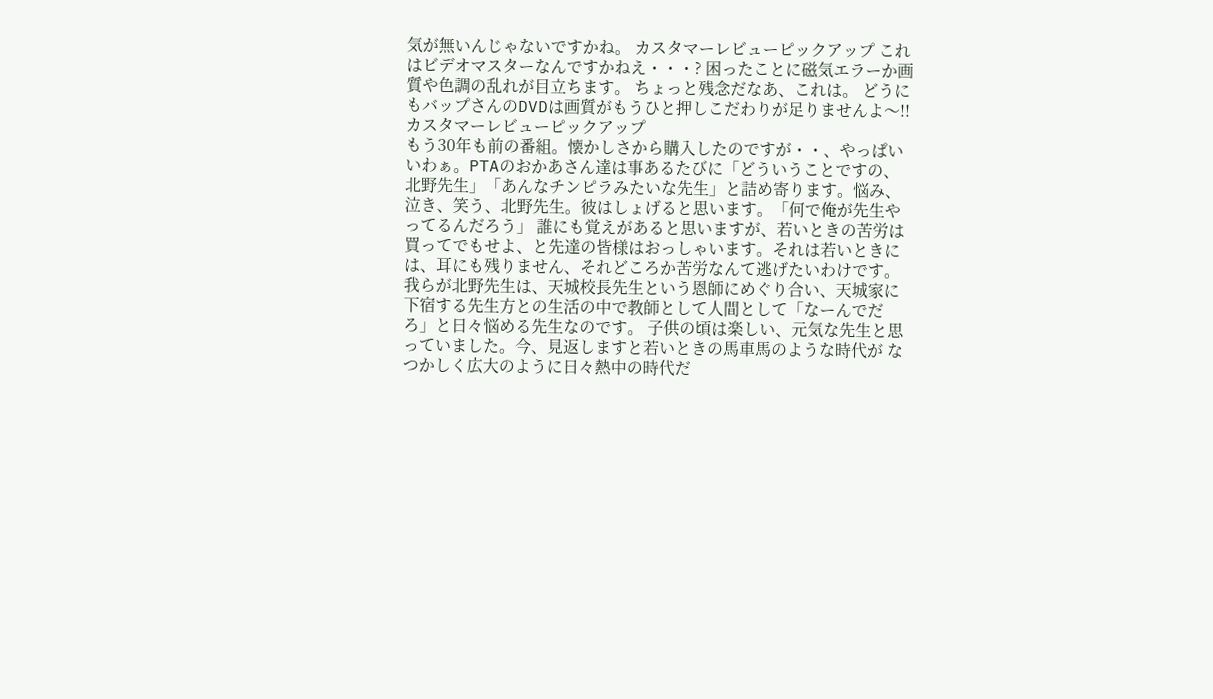気が無いんじゃないですかね。 カスタマーレビューピックアップ これはビデオマスターなんですかねえ・・・? 困ったことに磁気エラーか画質や色調の乱れが目立ちます。 ちょっと残念だなあ、これは。 どうにもバップさんのDVDは画質がもうひと押しこだわりが足りませんよ〜!! カスタマーレビューピックアップ
もう30年も前の番組。懐かしさから購入したのですが・・、やっぱいいわぁ。PTAのおかあさん達は事あるたびに「どういうことですの、北野先生」「あんなチンピラみたいな先生」と詰め寄ります。悩み、泣き、笑う、北野先生。彼はしょげると思います。「何で俺が先生やってるんだろう」 誰にも覚えがあると思いますが、若いときの苦労は買ってでもせよ、と先達の皆様はおっしゃいます。それは若いときには、耳にも残りません、それどころか苦労なんて逃げたいわけです。 我らが北野先生は、天城校長先生という恩師にめぐり合い、天城家に下宿する先生方との生活の中で教師として人間として「なーんでだろ」と日々悩める先生なのです。 子供の頃は楽しい、元気な先生と思っていました。今、見返しますと若いときの馬車馬のような時代が なつかしく広大のように日々熱中の時代だ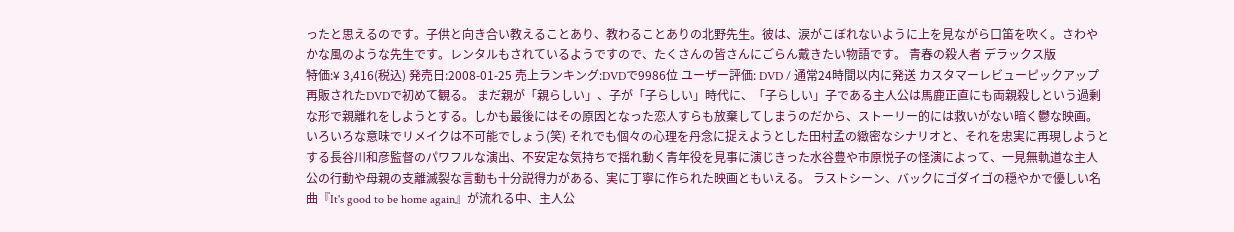ったと思えるのです。子供と向き合い教えることあり、教わることありの北野先生。彼は、涙がこぼれないように上を見ながら口笛を吹く。さわやかな風のような先生です。レンタルもされているようですので、たくさんの皆さんにごらん戴きたい物語です。 青春の殺人者 デラックス版
特価:¥ 3,416(税込) 発売日:2008-01-25 売上ランキング:DVDで9986位 ユーザー評価: DVD / 通常24時間以内に発送 カスタマーレビューピックアップ 再販されたDVDで初めて観る。 まだ親が「親らしい」、子が「子らしい」時代に、「子らしい」子である主人公は馬鹿正直にも両親殺しという過剰な形で親離れをしようとする。しかも最後にはその原因となった恋人すらも放棄してしまうのだから、ストーリー的には救いがない暗く鬱な映画。いろいろな意味でリメイクは不可能でしょう(笑) それでも個々の心理を丹念に捉えようとした田村孟の緻密なシナリオと、それを忠実に再現しようとする長谷川和彦監督のパワフルな演出、不安定な気持ちで揺れ動く青年役を見事に演じきった水谷豊や市原悦子の怪演によって、一見無軌道な主人公の行動や母親の支離滅裂な言動も十分説得力がある、実に丁寧に作られた映画ともいえる。 ラストシーン、バックにゴダイゴの穏やかで優しい名曲『It's good to be home again』が流れる中、主人公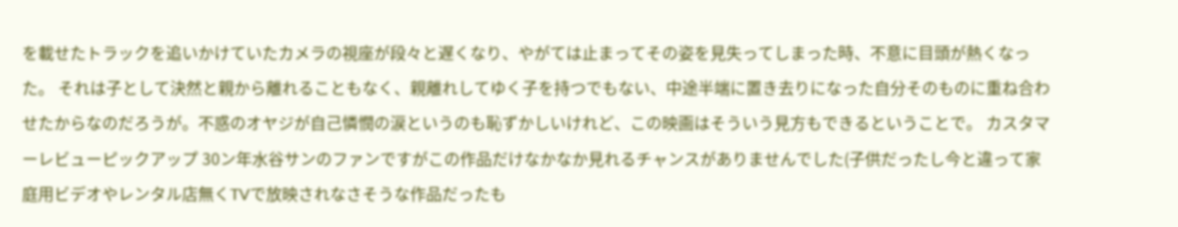を載せたトラックを追いかけていたカメラの視座が段々と遅くなり、やがては止まってその姿を見失ってしまった時、不意に目頭が熱くなった。 それは子として決然と親から離れることもなく、親離れしてゆく子を持つでもない、中途半端に置き去りになった自分そのものに重ね合わせたからなのだろうが。不惑のオヤジが自己憐憫の涙というのも恥ずかしいけれど、この映画はそういう見方もできるということで。 カスタマーレビューピックアップ 30ン年水谷サンのファンですがこの作品だけなかなか見れるチャンスがありませんでした(子供だったし今と違って家庭用ビデオやレンタル店無くTVで放映されなさそうな作品だったも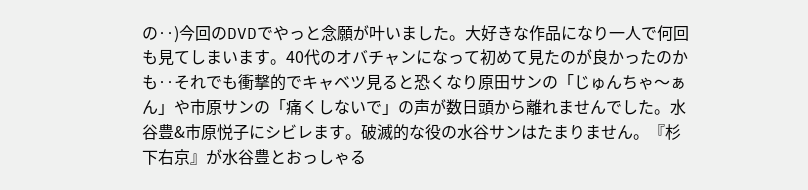の‥)今回のDVDでやっと念願が叶いました。大好きな作品になり一人で何回も見てしまいます。40代のオバチャンになって初めて見たのが良かったのかも‥それでも衝撃的でキャベツ見ると恐くなり原田サンの「じゅんちゃ〜ぁん」や市原サンの「痛くしないで」の声が数日頭から離れませんでした。水谷豊&市原悦子にシビレます。破滅的な役の水谷サンはたまりません。『杉下右京』が水谷豊とおっしゃる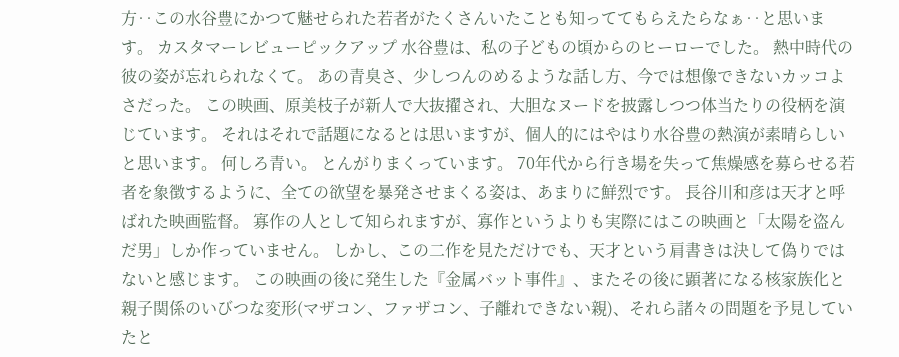方‥この水谷豊にかつて魅せられた若者がたくさんいたことも知っててもらえたらなぁ‥と思います。 カスタマーレビューピックアップ 水谷豊は、私の子どもの頃からのヒーローでした。 熱中時代の彼の姿が忘れられなくて。 あの青臭さ、少しつんのめるような話し方、今では想像できないカッコよさだった。 この映画、原美枝子が新人で大抜擢され、大胆なヌードを披露しつつ体当たりの役柄を演じています。 それはそれで話題になるとは思いますが、個人的にはやはり水谷豊の熱演が素晴らしいと思います。 何しろ青い。 とんがりまくっています。 70年代から行き場を失って焦燥感を募らせる若者を象徴するように、全ての欲望を暴発させまくる姿は、あまりに鮮烈です。 長谷川和彦は天才と呼ばれた映画監督。 寡作の人として知られますが、寡作というよりも実際にはこの映画と「太陽を盗んだ男」しか作っていません。 しかし、この二作を見ただけでも、天才という肩書きは決して偽りではないと感じます。 この映画の後に発生した『金属バット事件』、またその後に顕著になる核家族化と親子関係のいびつな変形(マザコン、ファザコン、子離れできない親)、それら諸々の問題を予見していたと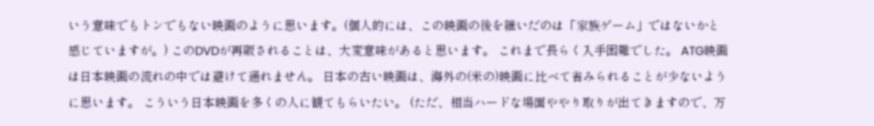いう意味でもトンでもない映画のように思います。(個人的には、この映画の後を継いだのは「家族ゲーム」ではないかと感じていますが。) このDVDが再販されることは、大変意味があると思います。 これまで長らく入手困難でした。 ATG映画は日本映画の流れの中では避けて通れません。 日本の古い映画は、海外の(米の)映画に比べて省みられることが少ないように思います。 こういう日本映画を多くの人に観てもらいたい。 (ただ、相当ハードな場面ややり取りが出てきますので、万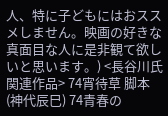人、特に子どもにはおススメしません。映画の好きな真面目な人に是非観て欲しいと思います。) <長谷川氏関連作品> 74宵待草 脚本(神代辰巳) 74青春の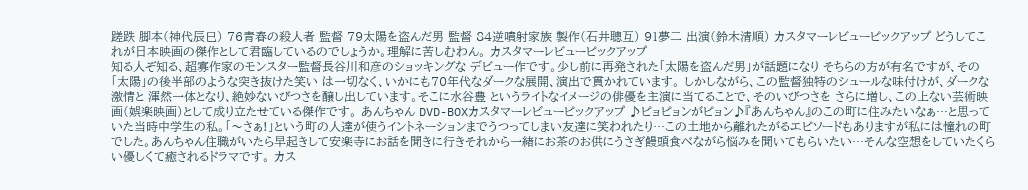蹉跌 脚本(神代辰巳) 76青春の殺人者 監督 79太陽を盗んだ男 監督 84逆噴射家族 製作(石井聰互) 91夢二 出演(鈴木清順) カスタマーレビューピックアップ どうしてこれが日本映画の傑作として君臨しているのでしょうか。理解に苦しむわん。 カスタマーレビューピックアップ
知る人ぞ知る、超寡作家のモンスター監督長谷川和彦のショッキングな デビュー作です。少し前に再発された「太陽を盗んだ男」が話題になり そちらの方が有名ですが、その「太陽」の後半部のような突き抜けた笑い は一切なく、いかにも70年代なダークな展開、演出で貫かれています。 しかしながら、この監督独特のシュールな味付けが、ダークな激情と 渾然一体となり、絶妙ないびつさを醸し出しています。そこに水谷豊 というライトなイメージの俳優を主演に当てることで、そのいびつさを さらに増し、この上ない芸術映画(娯楽映画)として成り立たせている傑作です。 あんちゃん DVD-BOXカスタマーレビューピックアップ ♪ピョピョンがピョン♪『あんちゃん』のこの町に住みたいなぁ…と思っていた当時中学生の私。「〜さぁ!」という町の人達が使うイントネーションまでうつってしまい友達に笑われたり…この土地から離れたがるエピソードもありますが私には憧れの町でした。あんちゃん住職がいたら早起きして安楽寺にお話を聞きに行きそれから一緒にお茶のお供にうさぎ饅頭食べながら悩みを聞いてもらいたい…そんな空想をしていたくらい優しくて癒されるドラマです。 カス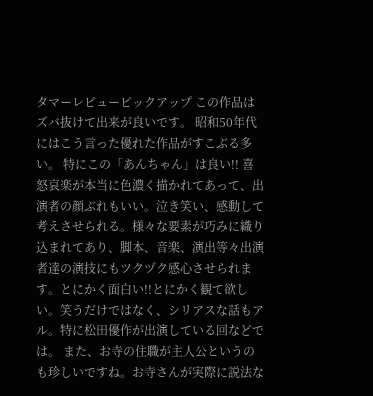タマーレビューピックアップ この作品はズバ抜けて出来が良いです。 昭和50年代にはこう言った優れた作品がすこぶる多い。 特にこの「あんちゃん」は良い!! 喜怒哀楽が本当に色濃く描かれてあって、出演者の顔ぶれもいい。泣き笑い、感動して考えさせられる。様々な要素が巧みに織り込まれてあり、脚本、音楽、演出等々出演者達の演技にもツクヅク感心させられます。とにかく面白い!!とにかく観て欲しい。笑うだけではなく、シリアスな話もアル。特に松田優作が出演している回などでは。 また、お寺の住職が主人公というのも珍しいですね。お寺さんが実際に説法な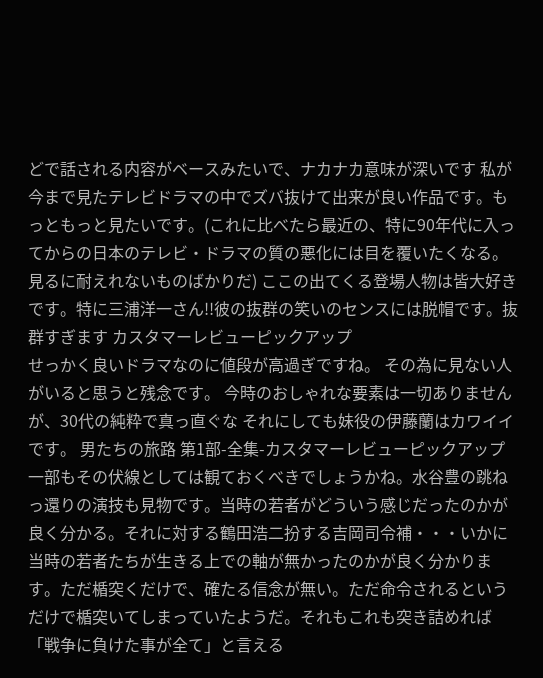どで話される内容がベースみたいで、ナカナカ意味が深いです 私が今まで見たテレビドラマの中でズバ抜けて出来が良い作品です。もっともっと見たいです。(これに比べたら最近の、特に90年代に入ってからの日本のテレビ・ドラマの質の悪化には目を覆いたくなる。見るに耐えれないものばかりだ) ここの出てくる登場人物は皆大好きです。特に三浦洋一さん!!彼の抜群の笑いのセンスには脱帽です。抜群すぎます カスタマーレビューピックアップ
せっかく良いドラマなのに値段が高過ぎですね。 その為に見ない人がいると思うと残念です。 今時のおしゃれな要素は一切ありませんが、30代の純粋で真っ直ぐな それにしても妹役の伊藤蘭はカワイイです。 男たちの旅路 第1部-全集-カスタマーレビューピックアップ 一部もその伏線としては観ておくべきでしょうかね。水谷豊の跳ねっ還りの演技も見物です。当時の若者がどういう感じだったのかが良く分かる。それに対する鶴田浩二扮する吉岡司令補・・・いかに当時の若者たちが生きる上での軸が無かったのかが良く分かります。ただ楯突くだけで、確たる信念が無い。ただ命令されるというだけで楯突いてしまっていたようだ。それもこれも突き詰めれば「戦争に負けた事が全て」と言える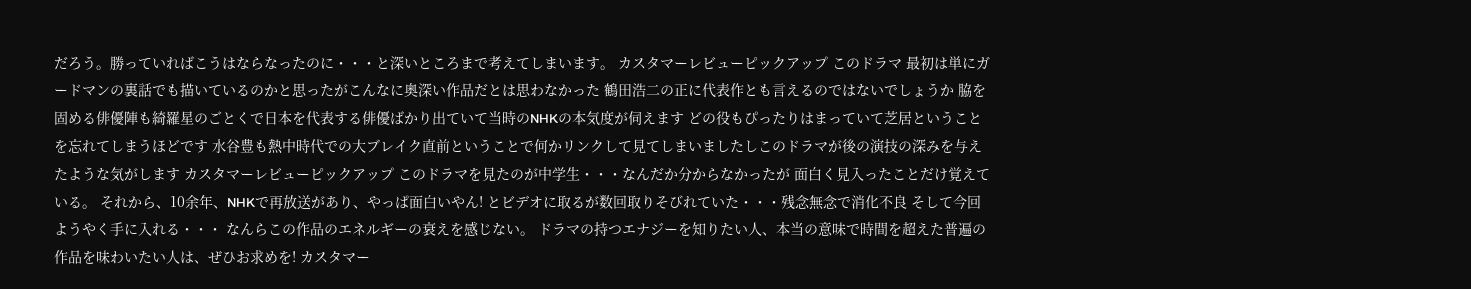だろう。勝っていればこうはならなったのに・・・と深いところまで考えてしまいます。 カスタマーレビューピックアップ このドラマ 最初は単にガードマンの裏話でも描いているのかと思ったがこんなに奥深い作品だとは思わなかった 鶴田浩二の正に代表作とも言えるのではないでしょうか 脇を固める俳優陣も綺羅星のごとくで日本を代表する俳優ばかり出ていて当時のNHKの本気度が伺えます どの役もぴったりはまっていて芝居ということを忘れてしまうほどです 水谷豊も熱中時代での大ブレイク直前ということで何かリンクして見てしまいましたしこのドラマが後の演技の深みを与えたような気がします カスタマーレビューピックアップ このドラマを見たのが中学生・・・なんだか分からなかったが 面白く見入ったことだけ覚えている。 それから、10余年、NHKで再放送があり、やっぱ面白いやん! とビデオに取るが数回取りそびれていた・・・残念無念で消化不良 そして今回ようやく手に入れる・・・ なんらこの作品のエネルギーの衰えを感じない。 ドラマの持つエナジーを知りたい人、本当の意味で時間を超えた普遍の作品を味わいたい人は、ぜひお求めを! カスタマー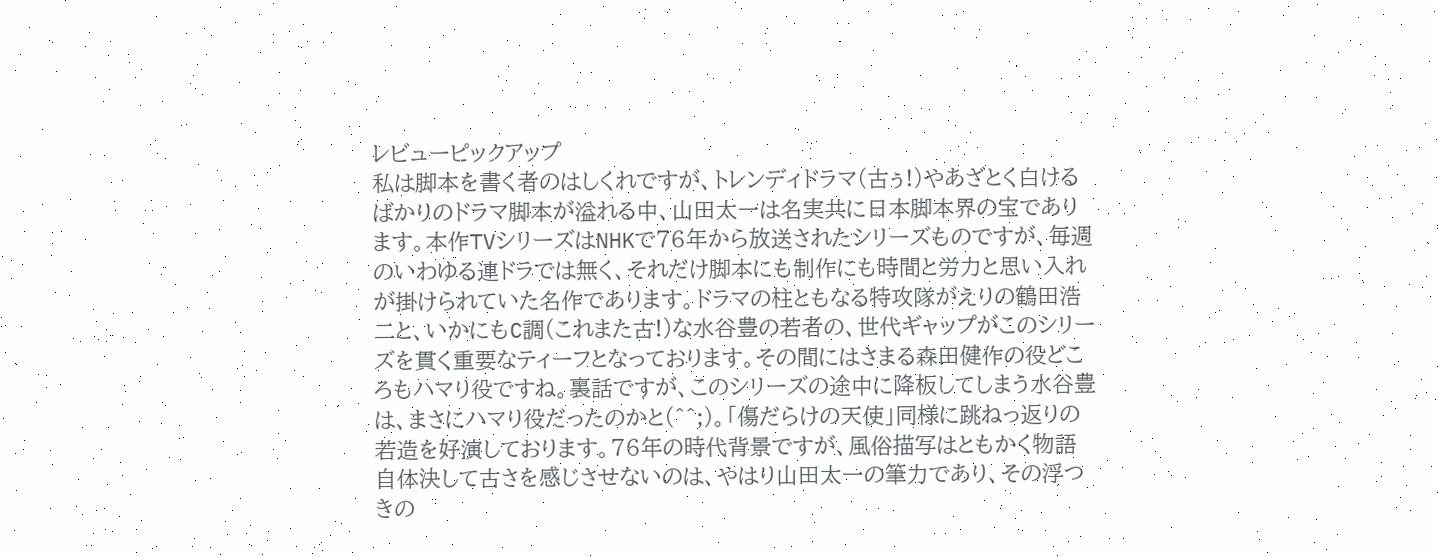レビューピックアップ
私は脚本を書く者のはしくれですが、トレンディドラマ(古ぅ!)やあざとく白けるばかりのドラマ脚本が溢れる中、山田太一は名実共に日本脚本界の宝であります。本作TVシリーズはNHKで76年から放送されたシリーズものですが、毎週のいわゆる連ドラでは無く、それだけ脚本にも制作にも時間と労力と思い入れが掛けられていた名作であります。ドラマの柱ともなる特攻隊がえりの鶴田浩二と、いかにもC調(これまた古!)な水谷豊の若者の、世代ギャップがこのシリーズを貫く重要なティーフとなっております。その間にはさまる森田健作の役どころもハマり役ですね。裏話ですが、このシリーズの途中に降板してしまう水谷豊は、まさにハマり役だったのかと(^^;)。「傷だらけの天使」同様に跳ねっ返りの若造を好演しております。76年の時代背景ですが、風俗描写はともかく物語自体決して古さを感じさせないのは、やはり山田太一の筆力であり、その浮つきの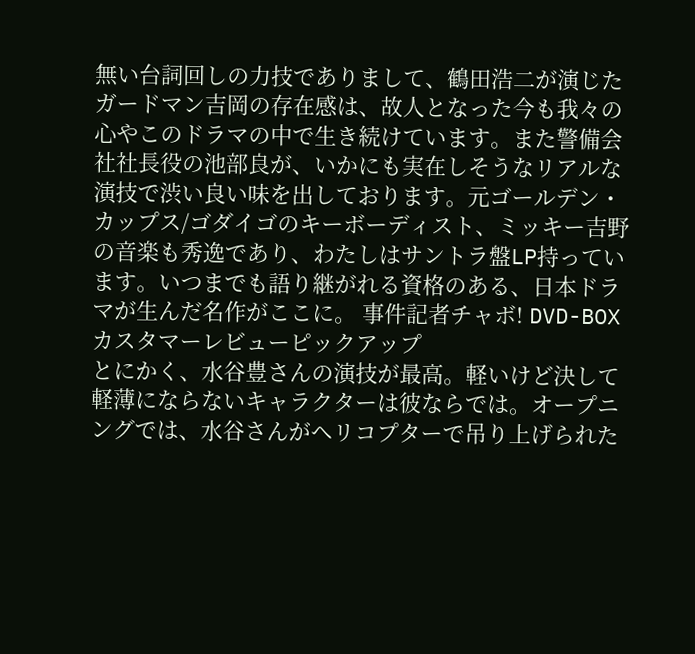無い台詞回しの力技でありまして、鶴田浩二が演じたガードマン吉岡の存在感は、故人となった今も我々の心やこのドラマの中で生き続けています。また警備会社社長役の池部良が、いかにも実在しそうなリアルな演技で渋い良い味を出しております。元ゴールデン・カップス/ゴダイゴのキーボーディスト、ミッキー吉野の音楽も秀逸であり、わたしはサントラ盤LP持っています。いつまでも語り継がれる資格のある、日本ドラマが生んだ名作がここに。 事件記者チャボ! DVD-BOXカスタマーレビューピックアップ
とにかく、水谷豊さんの演技が最高。軽いけど決して軽薄にならないキャラクターは彼ならでは。オープニングでは、水谷さんがヘリコプターで吊り上げられた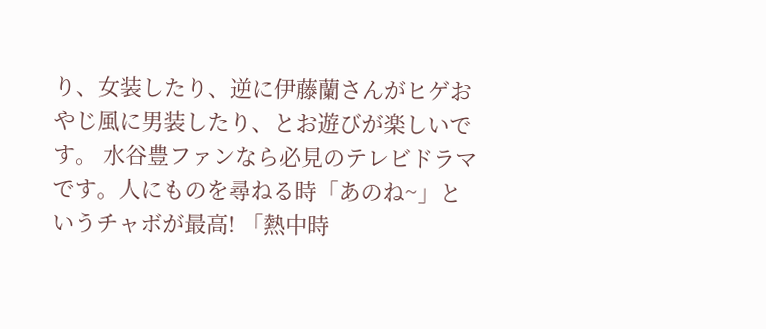り、女装したり、逆に伊藤蘭さんがヒゲおやじ風に男装したり、とお遊びが楽しいです。 水谷豊ファンなら必見のテレビドラマです。人にものを尋ねる時「あのね~」というチャボが最高! 「熱中時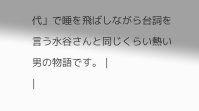代」で唾を飛ばしながら台詞を言う水谷さんと同じくらい熱い男の物語です。 |
|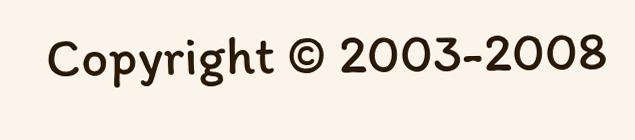Copyright © 2003-2008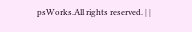psWorks.All rights reserved. | |